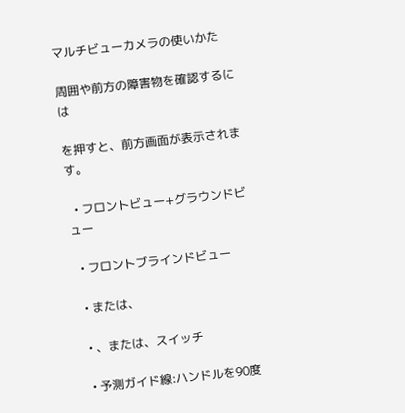マルチビューカメラの使いかた

周囲や前方の障害物を確認するには

を押すと、前方画面が表示されます。

  • フロントビュー+グラウンドビュー

  • フロントブラインドビュー

  • または、

  • 、または、スイッチ

  • 予測ガイド線:ハンドルを90度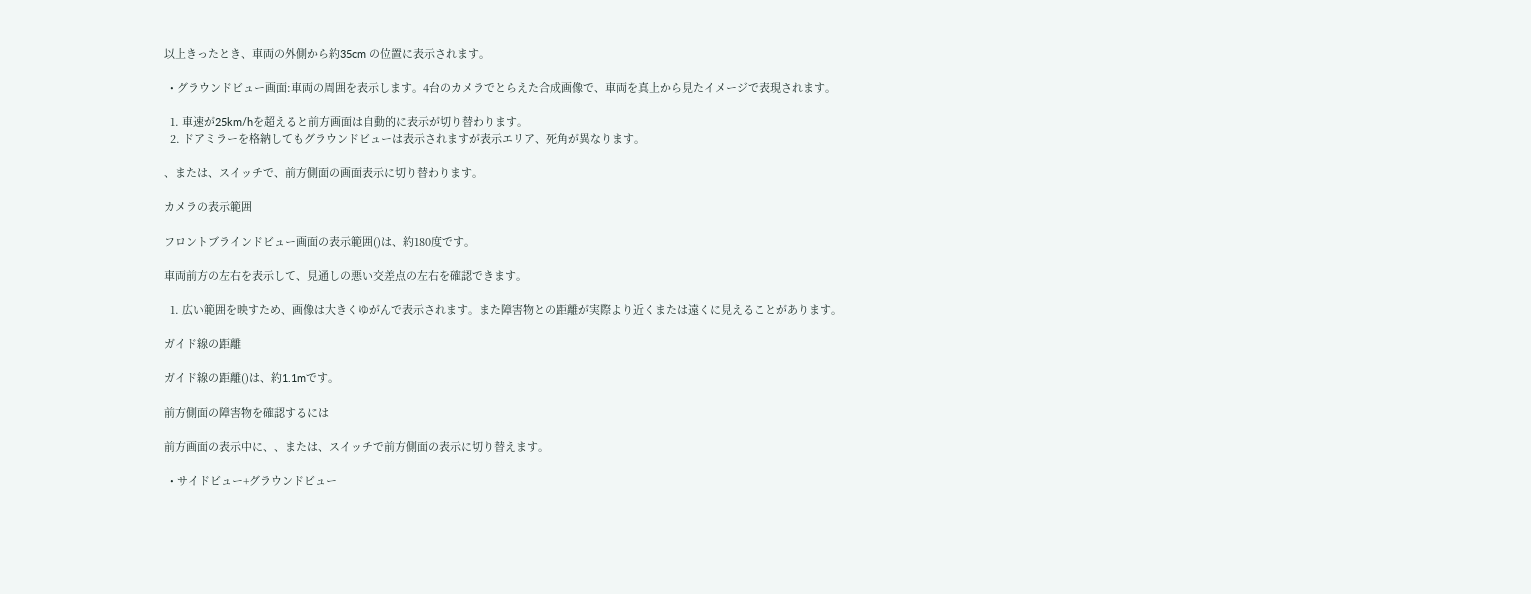以上きったとき、車両の外側から約35cm の位置に表示されます。

  • グラウンドビュー画面:車両の周囲を表示します。4台のカメラでとらえた合成画像で、車両を真上から見たイメージで表現されます。

  1. 車速が25km/hを超えると前方画面は自動的に表示が切り替わります。
  2. ドアミラーを格納してもグラウンドビューは表示されますが表示エリア、死角が異なります。

、または、スイッチで、前方側面の画面表示に切り替わります。

カメラの表示範囲

フロントブラインドビュー画面の表示範囲()は、約180度です。

車両前方の左右を表示して、見通しの悪い交差点の左右を確認できます。

  1. 広い範囲を映すため、画像は大きくゆがんで表示されます。また障害物との距離が実際より近くまたは遠くに見えることがあります。

ガイド線の距離

ガイド線の距離()は、約1.1mです。

前方側面の障害物を確認するには

前方画面の表示中に、、または、スイッチで前方側面の表示に切り替えます。

  • サイドビュー+グラウンドビュー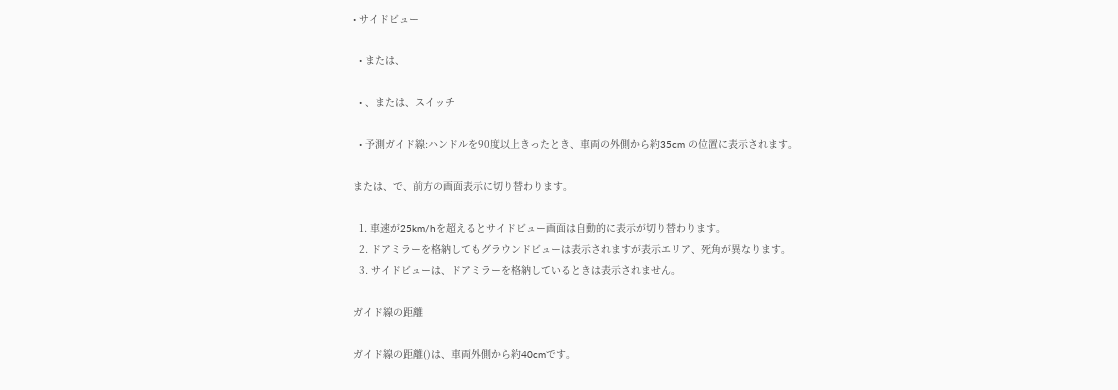• サイドビュー

  • または、

  • 、または、スイッチ

  • 予測ガイド線:ハンドルを90度以上きったとき、車両の外側から約35cm の位置に表示されます。

または、で、前方の画面表示に切り替わります。

  1. 車速が25km/hを超えるとサイドビュー画面は自動的に表示が切り替わります。
  2. ドアミラーを格納してもグラウンドビューは表示されますが表示エリア、死角が異なります。
  3. サイドビューは、ドアミラーを格納しているときは表示されません。

ガイド線の距離

ガイド線の距離()は、車両外側から約40cmです。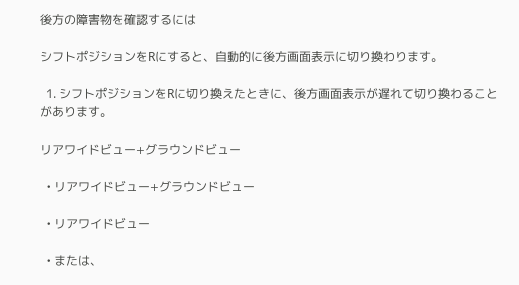後方の障害物を確認するには

シフトポジションをRにすると、自動的に後方画面表示に切り換わります。

  1. シフトポジションをRに切り換えたときに、後方画面表示が遅れて切り換わることがあります。

リアワイドビュー+グラウンドビュー

  • リアワイドビュー+グラウンドビュー

  • リアワイドビュー

  • または、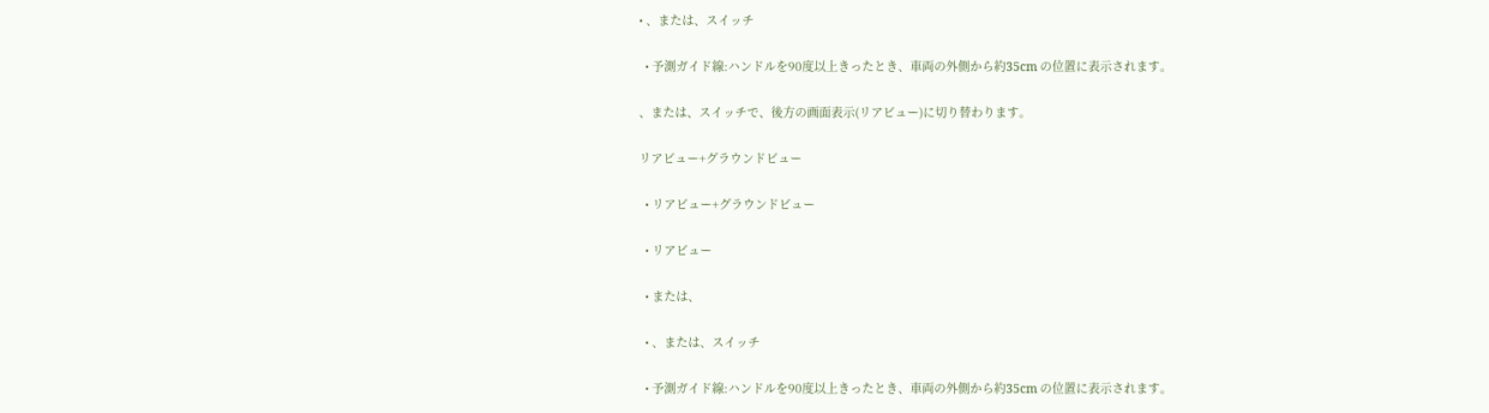• 、または、スイッチ

  • 予測ガイド線:ハンドルを90度以上きったとき、車両の外側から約35cm の位置に表示されます。

、または、スイッチで、後方の画面表示(リアビュー)に切り替わります。

リアビュー+グラウンドビュー

  • リアビュー+グラウンドビュー

  • リアビュー

  • または、

  • 、または、スイッチ

  • 予測ガイド線:ハンドルを90度以上きったとき、車両の外側から約35cm の位置に表示されます。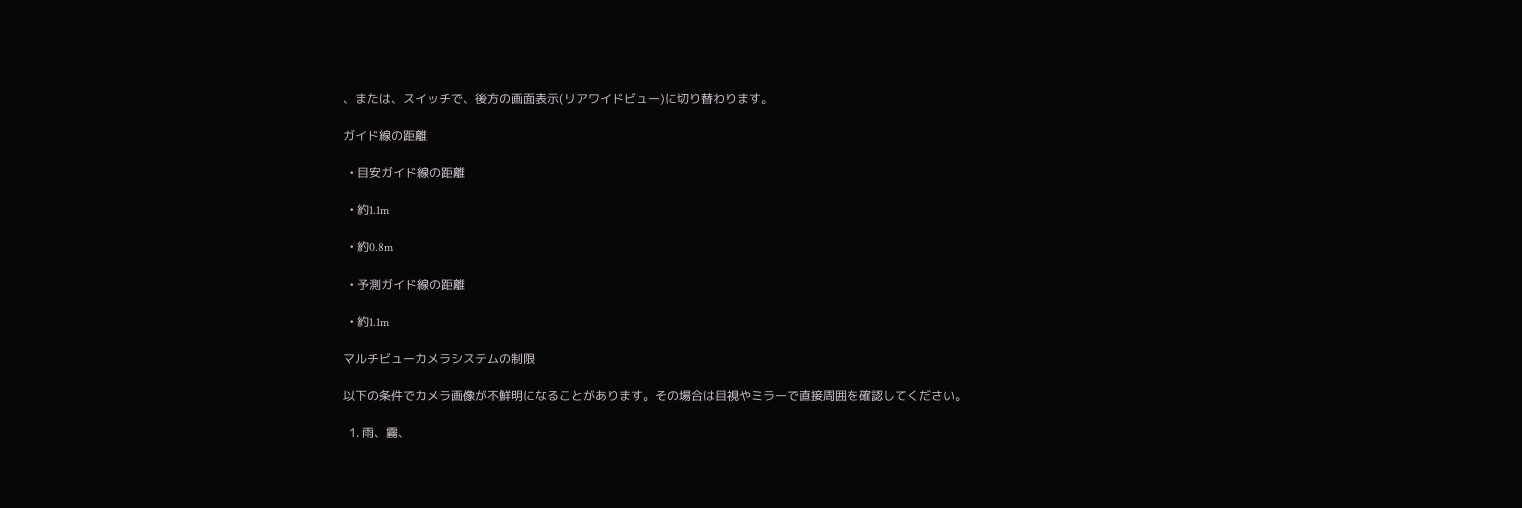、または、スイッチで、後方の画面表示(リアワイドビュー)に切り替わります。

ガイド線の距離

  • 目安ガイド線の距離

  • 約1.1m

  • 約0.8m

  • 予測ガイド線の距離

  • 約1.1m

マルチビューカメラシステムの制限

以下の条件でカメラ画像が不鮮明になることがあります。その場合は目視やミラーで直接周囲を確認してください。

  1. 雨、霧、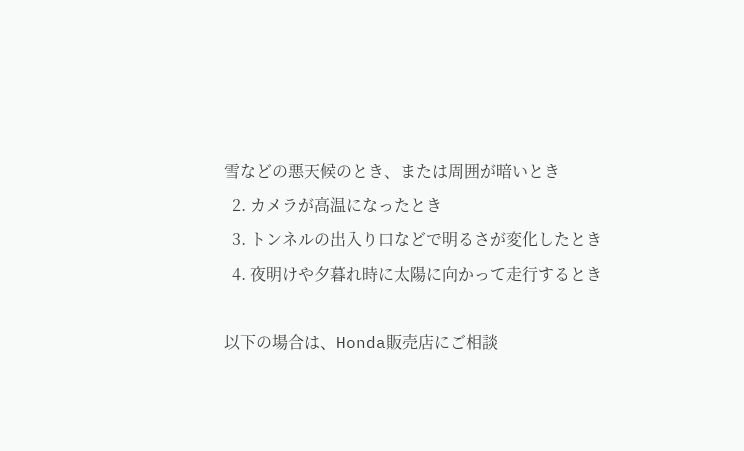雪などの悪天候のとき、または周囲が暗いとき
  2. カメラが高温になったとき
  3. トンネルの出入り口などで明るさが変化したとき
  4. 夜明けや夕暮れ時に太陽に向かって走行するとき

以下の場合は、Honda販売店にご相談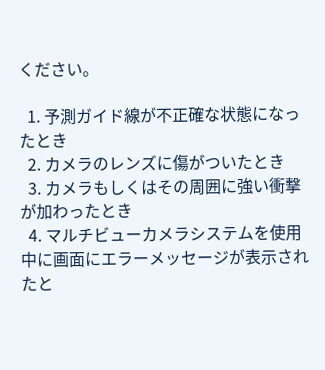ください。

  1. 予測ガイド線が不正確な状態になったとき
  2. カメラのレンズに傷がついたとき
  3. カメラもしくはその周囲に強い衝撃が加わったとき
  4. マルチビューカメラシステムを使用中に画面にエラーメッセージが表示されたと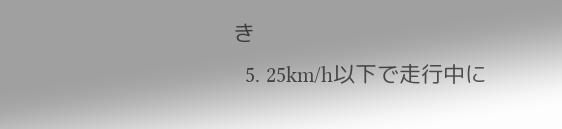き
  5. 25km/h以下で走行中に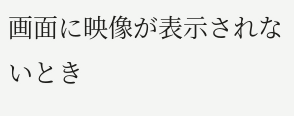画面に映像が表示されないとき